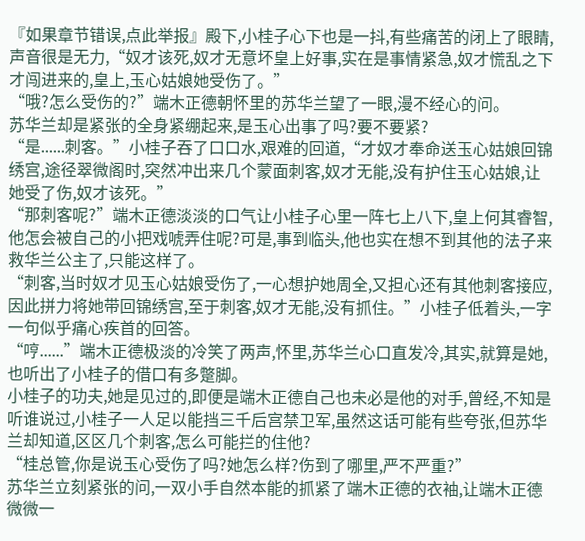『如果章节错误,点此举报』殿下,小桂子心下也是一抖,有些痛苦的闭上了眼睛,声音很是无力,“奴才该死,奴才无意坏皇上好事,实在是事情紧急,奴才慌乱之下才闯进来的,皇上,玉心姑娘她受伤了。”
“哦?怎么受伤的?”端木正德朝怀里的苏华兰望了一眼,漫不经心的问。
苏华兰却是紧张的全身紧绷起来,是玉心出事了吗?要不要紧?
“是......刺客。”小桂子吞了口口水,艰难的回道,“才奴才奉命送玉心姑娘回锦绣宫,途径翠微阁时,突然冲出来几个蒙面刺客,奴才无能,没有护住玉心姑娘,让她受了伤,奴才该死。”
“那刺客呢?”端木正德淡淡的口气让小桂子心里一阵七上八下,皇上何其睿智,他怎会被自己的小把戏唬弄住呢?可是,事到临头,他也实在想不到其他的法子来救华兰公主了,只能这样了。
“刺客,当时奴才见玉心姑娘受伤了,一心想护她周全,又担心还有其他刺客接应,因此拼力将她带回锦绣宫,至于刺客,奴才无能,没有抓住。”小桂子低着头,一字一句似乎痛心疾首的回答。
“哼......”端木正德极淡的冷笑了两声,怀里,苏华兰心口直发冷,其实,就算是她,也听出了小桂子的借口有多蹩脚。
小桂子的功夫,她是见过的,即便是端木正德自己也未必是他的对手,曾经,不知是听谁说过,小桂子一人足以能挡三千后宫禁卫军,虽然这话可能有些夸张,但苏华兰却知道,区区几个刺客,怎么可能拦的住他?
“桂总管,你是说玉心受伤了吗?她怎么样?伤到了哪里,严不严重?”
苏华兰立刻紧张的问,一双小手自然本能的抓紧了端木正德的衣袖,让端木正德微微一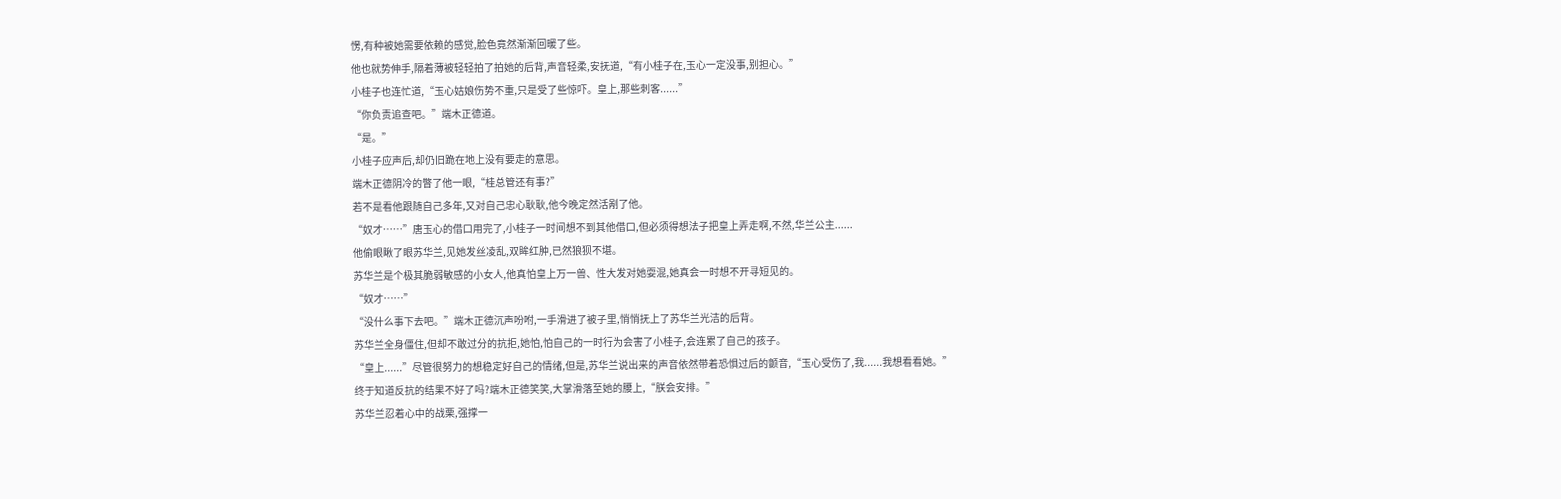愣,有种被她需要依赖的感觉,脸色竟然渐渐回暖了些。
他也就势伸手,隔着薄被轻轻拍了拍她的后背,声音轻柔,安抚道,“有小桂子在,玉心一定没事,别担心。”
小桂子也连忙道,“玉心姑娘伤势不重,只是受了些惊吓。皇上,那些刺客......”
“你负责追查吧。”端木正德道。
“是。”
小桂子应声后,却仍旧跪在地上没有要走的意思。
端木正德阴冷的瞥了他一眼,“桂总管还有事?”
若不是看他跟随自己多年,又对自己忠心耿耿,他今晚定然活剐了他。
“奴才……”唐玉心的借口用完了,小桂子一时间想不到其他借口,但必须得想法子把皇上弄走啊,不然,华兰公主......
他偷眼瞅了眼苏华兰,见她发丝凌乱,双眸红肿,已然狼狈不堪。
苏华兰是个极其脆弱敏感的小女人,他真怕皇上万一兽、性大发对她耍混,她真会一时想不开寻短见的。
“奴才……”
“没什么事下去吧。”端木正德沉声吩咐,一手滑进了被子里,悄悄抚上了苏华兰光洁的后背。
苏华兰全身僵住,但却不敢过分的抗拒,她怕,怕自己的一时行为会害了小桂子,会连累了自己的孩子。
“皇上......”尽管很努力的想稳定好自己的情绪,但是,苏华兰说出来的声音依然带着恐惧过后的颤音,“玉心受伤了,我......我想看看她。”
终于知道反抗的结果不好了吗?端木正德笑笑,大掌滑落至她的腰上,“朕会安排。”
苏华兰忍着心中的战栗,强撑一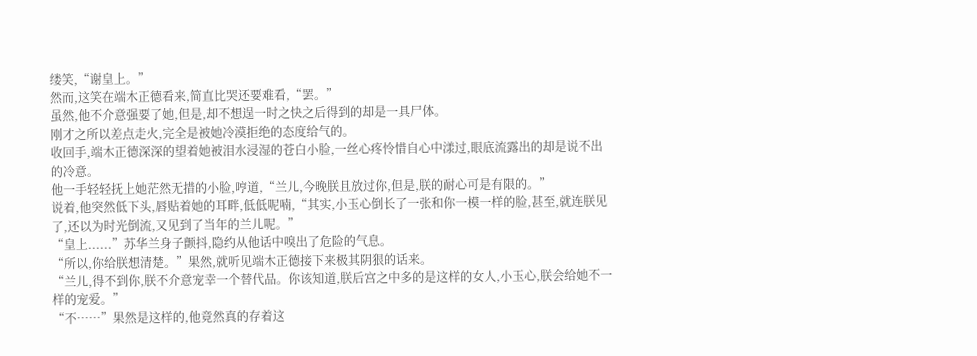缕笑,“谢皇上。”
然而,这笑在端木正德看来,简直比哭还要难看,“罢。”
虽然,他不介意强要了她,但是,却不想逞一时之快之后得到的却是一具尸体。
刚才之所以差点走火,完全是被她冷漠拒绝的态度给气的。
收回手,端木正德深深的望着她被泪水浸湿的苍白小脸,一丝心疼怜惜自心中漾过,眼底流露出的却是说不出的冷意。
他一手轻轻抚上她茫然无措的小脸,哼道,“兰儿,今晚朕且放过你,但是,朕的耐心可是有限的。”
说着,他突然低下头,唇贴着她的耳畔,低低呢喃,“其实,小玉心倒长了一张和你一模一样的脸,甚至,就连朕见了,还以为时光倒流,又见到了当年的兰儿呢。”
“皇上......”苏华兰身子颤抖,隐约从他话中嗅出了危险的气息。
“所以,你给朕想清楚。”果然,就听见端木正德接下来极其阴狠的话来。
“兰儿,得不到你,朕不介意宠幸一个替代品。你该知道,朕后宫之中多的是这样的女人,小玉心,朕会给她不一样的宠爱。”
“不……”果然是这样的,他竟然真的存着这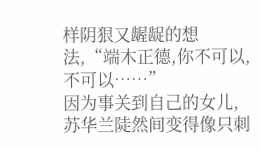样阴狠又龌龊的想法,“端木正德,你不可以,不可以……”
因为事关到自己的女儿,苏华兰陡然间变得像只刺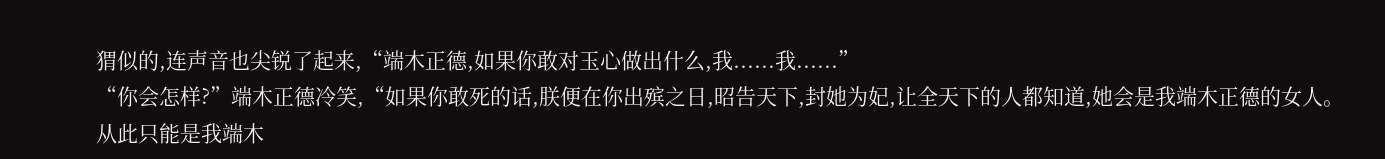猬似的,连声音也尖锐了起来,“端木正德,如果你敢对玉心做出什么,我......我......”
“你会怎样?”端木正德冷笑,“如果你敢死的话,朕便在你出殡之日,昭告天下,封她为妃,让全天下的人都知道,她会是我端木正德的女人。
从此只能是我端木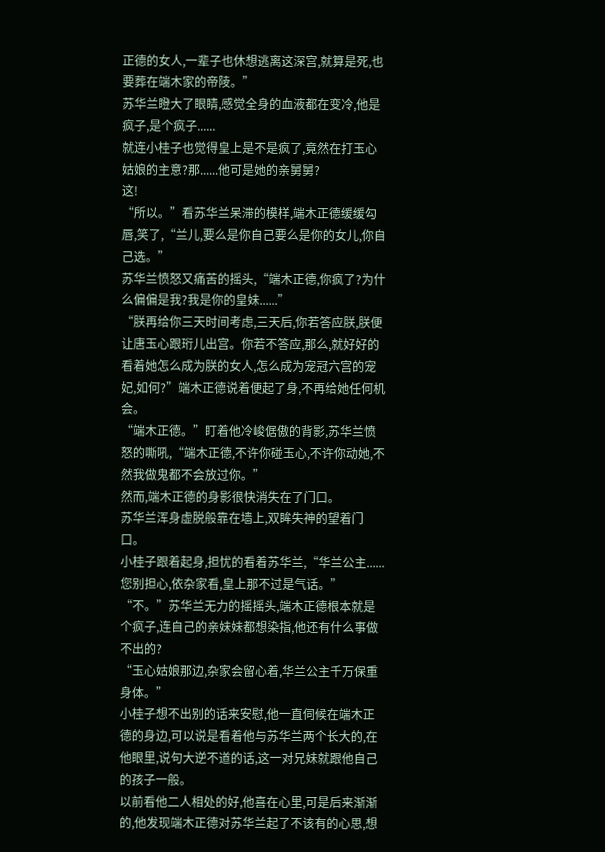正德的女人,一辈子也休想逃离这深宫,就算是死,也要葬在端木家的帝陵。”
苏华兰瞪大了眼睛,感觉全身的血液都在变冷,他是疯子,是个疯子......
就连小桂子也觉得皇上是不是疯了,竟然在打玉心姑娘的主意?那......他可是她的亲舅舅?
这!
“所以。”看苏华兰呆滞的模样,端木正德缓缓勾唇,笑了,“兰儿,要么是你自己要么是你的女儿,你自己选。”
苏华兰愤怒又痛苦的摇头,“端木正德,你疯了?为什么偏偏是我?我是你的皇妹......”
“朕再给你三天时间考虑,三天后,你若答应朕,朕便让唐玉心跟珩儿出宫。你若不答应,那么,就好好的看着她怎么成为朕的女人,怎么成为宠冠六宫的宠妃,如何?”端木正德说着便起了身,不再给她任何机会。
“端木正德。”盯着他冷峻倨傲的背影,苏华兰愤怒的嘶吼,“端木正德,不许你碰玉心,不许你动她,不然我做鬼都不会放过你。”
然而,端木正德的身影很快消失在了门口。
苏华兰浑身虚脱般靠在墙上,双眸失神的望着门口。
小桂子跟着起身,担忧的看着苏华兰,“华兰公主......您别担心,依杂家看,皇上那不过是气话。”
“不。”苏华兰无力的摇摇头,端木正德根本就是个疯子,连自己的亲妹妹都想染指,他还有什么事做不出的?
“玉心姑娘那边,杂家会留心着,华兰公主千万保重身体。”
小桂子想不出别的话来安慰,他一直伺候在端木正德的身边,可以说是看着他与苏华兰两个长大的,在他眼里,说句大逆不道的话,这一对兄妹就跟他自己的孩子一般。
以前看他二人相处的好,他喜在心里,可是后来渐渐的,他发现端木正德对苏华兰起了不该有的心思,想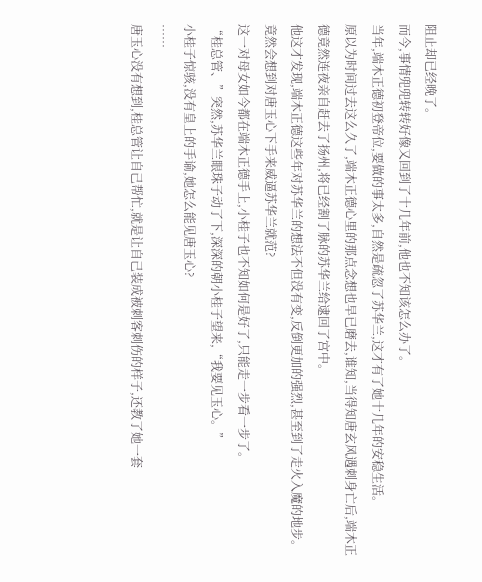阻止却已经晚了。
而今,事情兜兜转转好像又回到了十几年前,他也不知该怎么办了。
当年,端木正德初登帝位,要做的事太多,自然是疏忽了苏华兰,这才有了她十几年的安稳生活。
原以为时间过去这么久了,端木正德心里的那点念想也早已磨去,谁知,当得知唐玄风遇刺身亡后,端木正德竟然连夜亲自赶去了扬州,将已经割了脉的苏华兰给逮回了宫中。
他这才发现,端木正德这些年对苏华兰的想法不但没有变,反倒更加的强烈,甚至到了走火入魔的地步。
竟然会想到对唐玉心下手来威逼苏华兰就范?
这一对母女如今都在端木正德手上,小桂子也不知如何是好了,只能走一步看一步了。
“桂总管、”突然,苏华兰眼珠子动了下,深深的朝小桂子望来,“我要见玉心。”
小桂子惊骇,没有皇上的手谕,她怎么能见唐玉心?
……
唐玉心没有想到,桂总管让自己帮忙,就是让自己装成被刺客刺伤的样子,还教了她一套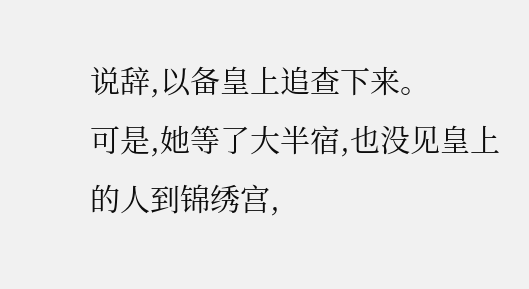说辞,以备皇上追查下来。
可是,她等了大半宿,也没见皇上的人到锦绣宫,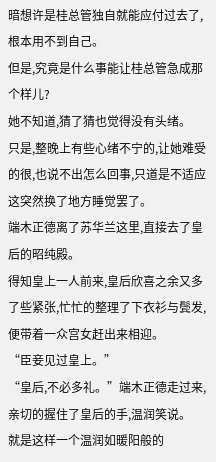暗想许是桂总管独自就能应付过去了,根本用不到自己。
但是,究竟是什么事能让桂总管急成那个样儿?
她不知道,猜了猜也觉得没有头绪。
只是,整晚上有些心绪不宁的,让她难受的很,也说不出怎么回事,只道是不适应这突然换了地方睡觉罢了。
端木正德离了苏华兰这里,直接去了皇后的昭纯殿。
得知皇上一人前来,皇后欣喜之余又多了些紧张,忙忙的整理了下衣衫与鬓发,便带着一众宫女赶出来相迎。
“臣妾见过皇上。”
“皇后,不必多礼。”端木正德走过来,亲切的握住了皇后的手,温润笑说。
就是这样一个温润如暖阳般的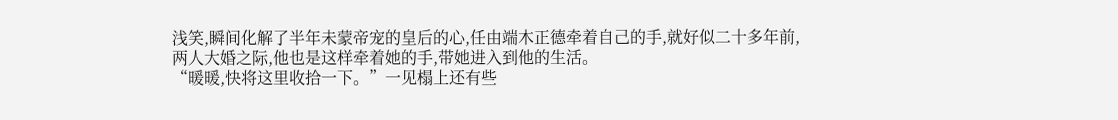浅笑,瞬间化解了半年未蒙帝宠的皇后的心,任由端木正德牵着自己的手,就好似二十多年前,两人大婚之际,他也是这样牵着她的手,带她进入到他的生活。
“暖暖,快将这里收拾一下。”一见榻上还有些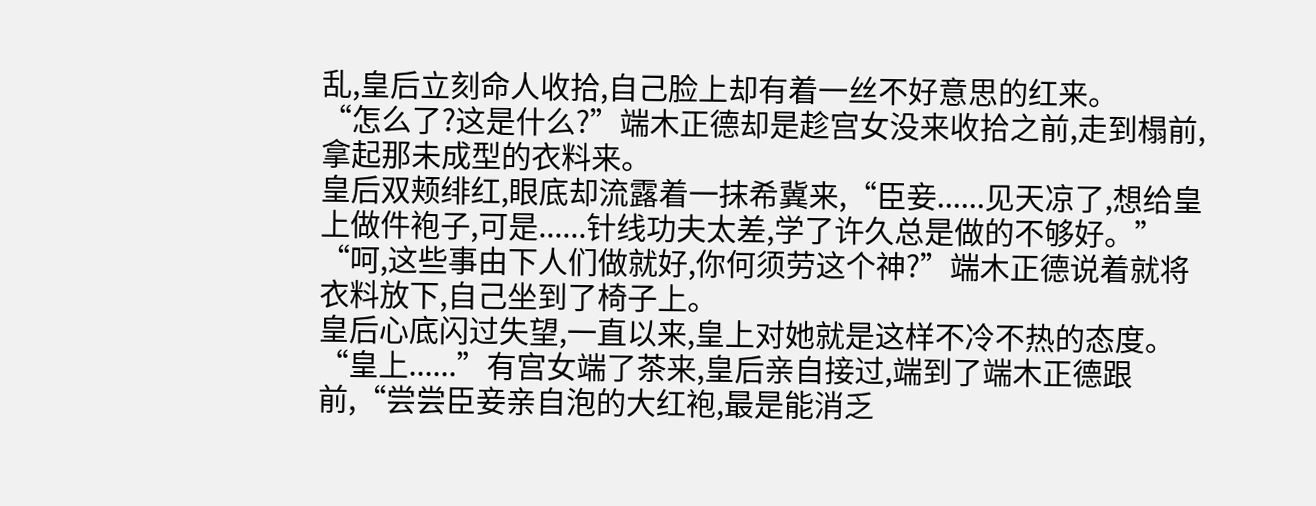乱,皇后立刻命人收拾,自己脸上却有着一丝不好意思的红来。
“怎么了?这是什么?”端木正德却是趁宫女没来收拾之前,走到榻前,拿起那未成型的衣料来。
皇后双颊绯红,眼底却流露着一抹希冀来,“臣妾......见天凉了,想给皇上做件袍子,可是......针线功夫太差,学了许久总是做的不够好。”
“呵,这些事由下人们做就好,你何须劳这个神?”端木正德说着就将衣料放下,自己坐到了椅子上。
皇后心底闪过失望,一直以来,皇上对她就是这样不冷不热的态度。
“皇上......”有宫女端了茶来,皇后亲自接过,端到了端木正德跟前,“尝尝臣妾亲自泡的大红袍,最是能消乏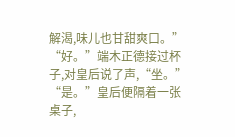解渴,味儿也甘甜爽口。”
“好。”端木正德接过杯子,对皇后说了声,“坐。”
“是。”皇后便隔着一张桌子,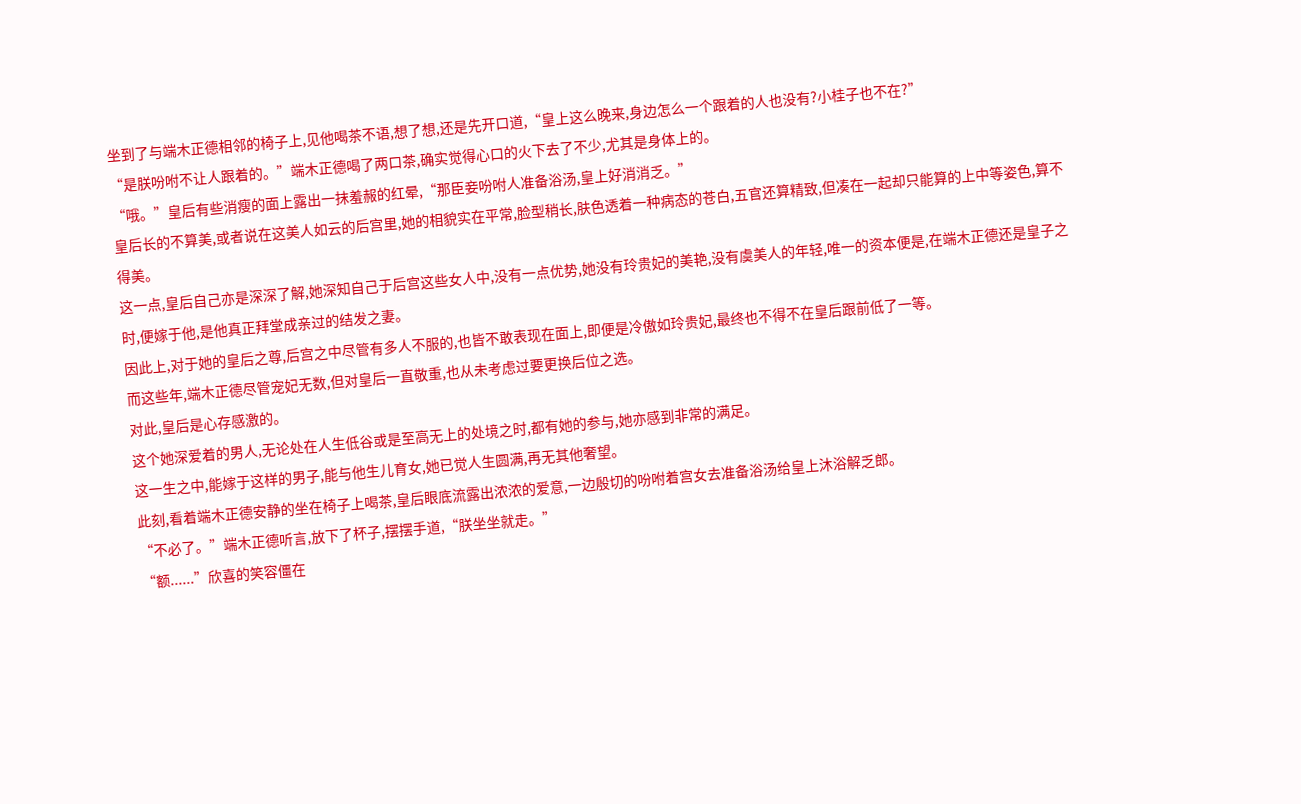坐到了与端木正德相邻的椅子上,见他喝茶不语,想了想,还是先开口道,“皇上这么晚来,身边怎么一个跟着的人也没有?小桂子也不在?”
“是朕吩咐不让人跟着的。”端木正德喝了两口茶,确实觉得心口的火下去了不少,尤其是身体上的。
“哦。”皇后有些消瘦的面上露出一抹羞赧的红晕,“那臣妾吩咐人准备浴汤,皇上好消消乏。”
皇后长的不算美,或者说在这美人如云的后宫里,她的相貌实在平常,脸型稍长,肤色透着一种病态的苍白,五官还算精致,但凑在一起却只能算的上中等姿色,算不得美。
这一点,皇后自己亦是深深了解,她深知自己于后宫这些女人中,没有一点优势,她没有玲贵妃的美艳,没有虞美人的年轻,唯一的资本便是,在端木正德还是皇子之时,便嫁于他,是他真正拜堂成亲过的结发之妻。
因此上,对于她的皇后之尊,后宫之中尽管有多人不服的,也皆不敢表现在面上,即便是冷傲如玲贵妃,最终也不得不在皇后跟前低了一等。
而这些年,端木正德尽管宠妃无数,但对皇后一直敬重,也从未考虑过要更换后位之选。
对此,皇后是心存感激的。
这个她深爱着的男人,无论处在人生低谷或是至高无上的处境之时,都有她的参与,她亦感到非常的满足。
这一生之中,能嫁于这样的男子,能与他生儿育女,她已觉人生圆满,再无其他奢望。
此刻,看着端木正德安静的坐在椅子上喝茶,皇后眼底流露出浓浓的爱意,一边殷切的吩咐着宫女去准备浴汤给皇上沐浴解乏郎。
“不必了。”端木正德听言,放下了杯子,摆摆手道,“朕坐坐就走。”
“额......”欣喜的笑容僵在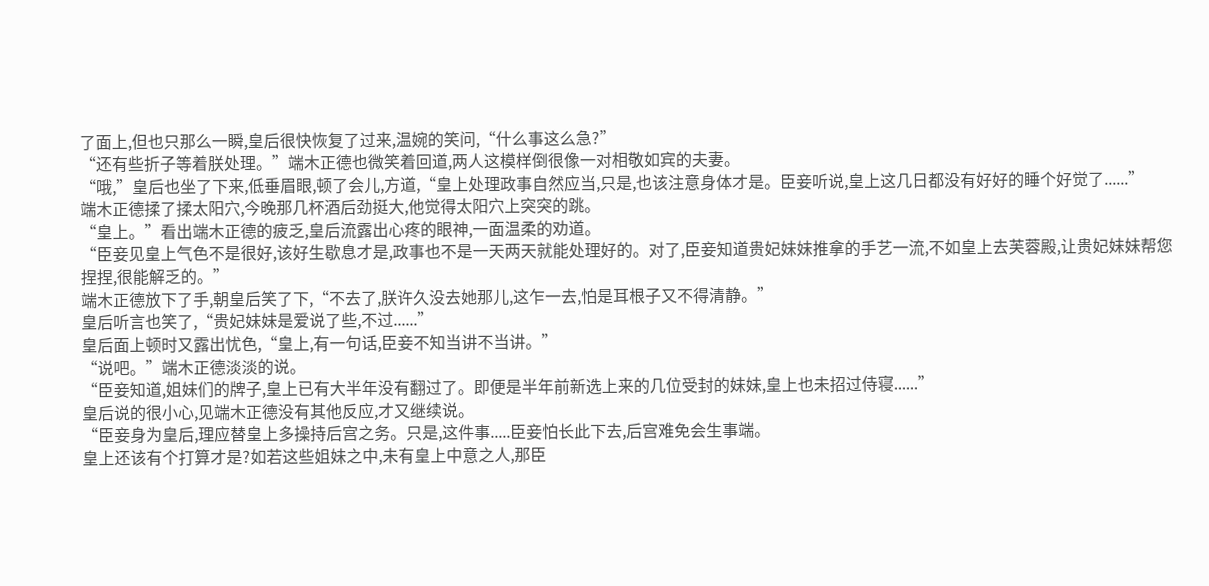了面上,但也只那么一瞬,皇后很快恢复了过来,温婉的笑问,“什么事这么急?”
“还有些折子等着朕处理。”端木正德也微笑着回道,两人这模样倒很像一对相敬如宾的夫妻。
“哦,”皇后也坐了下来,低垂眉眼,顿了会儿,方道,“皇上处理政事自然应当,只是,也该注意身体才是。臣妾听说,皇上这几日都没有好好的睡个好觉了......”
端木正德揉了揉太阳穴,今晚那几杯酒后劲挺大,他觉得太阳穴上突突的跳。
“皇上。”看出端木正德的疲乏,皇后流露出心疼的眼神,一面温柔的劝道。
“臣妾见皇上气色不是很好,该好生歇息才是,政事也不是一天两天就能处理好的。对了,臣妾知道贵妃妹妹推拿的手艺一流,不如皇上去芙蓉殿,让贵妃妹妹帮您捏捏,很能解乏的。”
端木正德放下了手,朝皇后笑了下,“不去了,朕许久没去她那儿,这乍一去,怕是耳根子又不得清静。”
皇后听言也笑了,“贵妃妹妹是爱说了些,不过......”
皇后面上顿时又露出忧色,“皇上,有一句话,臣妾不知当讲不当讲。”
“说吧。”端木正德淡淡的说。
“臣妾知道,姐妹们的牌子,皇上已有大半年没有翻过了。即便是半年前新选上来的几位受封的妹妹,皇上也未招过侍寝......”
皇后说的很小心,见端木正德没有其他反应,才又继续说。
“臣妾身为皇后,理应替皇上多操持后宫之务。只是,这件事.....臣妾怕长此下去,后宫难免会生事端。
皇上还该有个打算才是?如若这些姐妹之中,未有皇上中意之人,那臣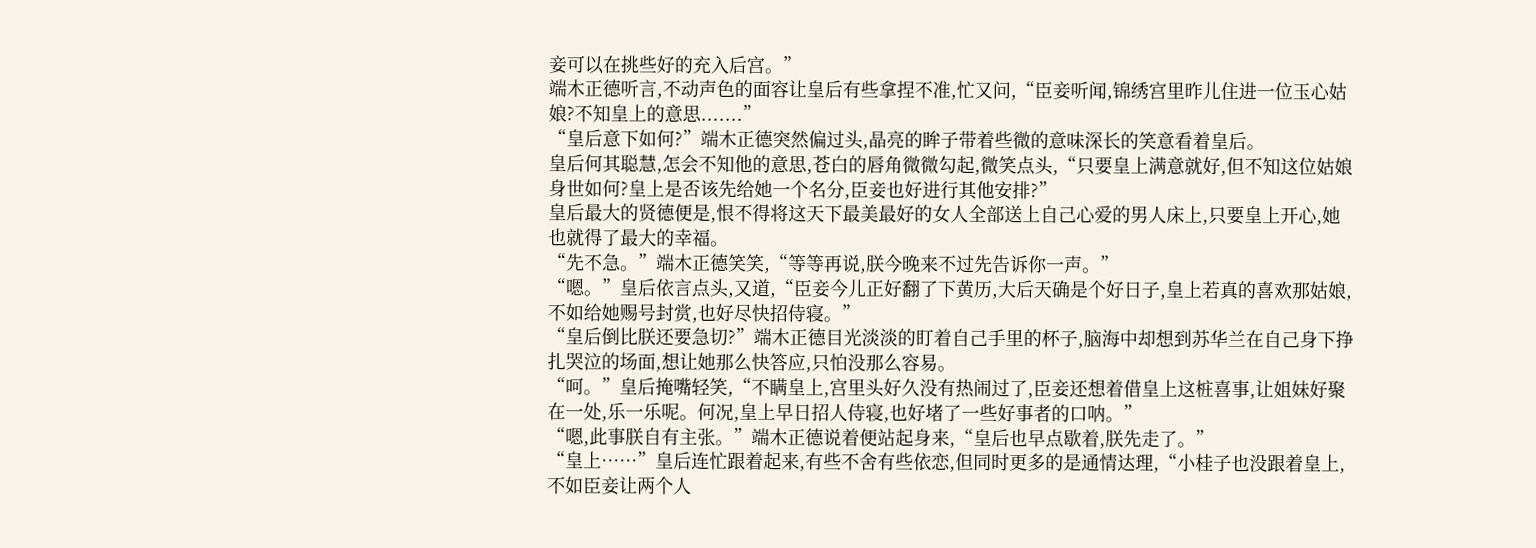妾可以在挑些好的充入后宫。”
端木正德听言,不动声色的面容让皇后有些拿捏不准,忙又问,“臣妾听闻,锦绣宫里昨儿住进一位玉心姑娘?不知皇上的意思.......”
“皇后意下如何?”端木正德突然偏过头,晶亮的眸子带着些微的意味深长的笑意看着皇后。
皇后何其聪慧,怎会不知他的意思,苍白的唇角微微勾起,微笑点头,“只要皇上满意就好,但不知这位姑娘身世如何?皇上是否该先给她一个名分,臣妾也好进行其他安排?”
皇后最大的贤德便是,恨不得将这天下最美最好的女人全部送上自己心爱的男人床上,只要皇上开心,她也就得了最大的幸福。
“先不急。”端木正德笑笑,“等等再说,朕今晚来不过先告诉你一声。”
“嗯。”皇后依言点头,又道,“臣妾今儿正好翻了下黄历,大后天确是个好日子,皇上若真的喜欢那姑娘,不如给她赐号封赏,也好尽快招侍寝。”
“皇后倒比朕还要急切?”端木正德目光淡淡的盯着自己手里的杯子,脑海中却想到苏华兰在自己身下挣扎哭泣的场面,想让她那么快答应,只怕没那么容易。
“呵。”皇后掩嘴轻笑,“不瞒皇上,宫里头好久没有热闹过了,臣妾还想着借皇上这桩喜事,让姐妹好聚在一处,乐一乐呢。何况,皇上早日招人侍寝,也好堵了一些好事者的口呐。”
“嗯,此事朕自有主张。”端木正德说着便站起身来,“皇后也早点歇着,朕先走了。”
“皇上……”皇后连忙跟着起来,有些不舍有些依恋,但同时更多的是通情达理,“小桂子也没跟着皇上,不如臣妾让两个人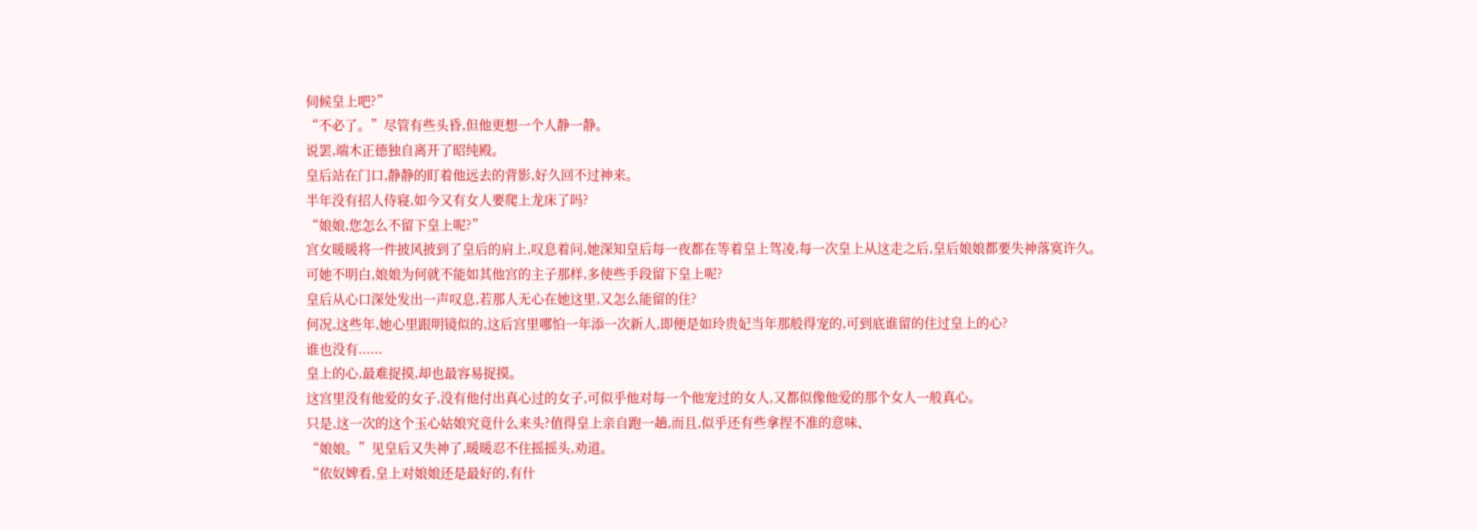伺候皇上吧?”
“不必了。”尽管有些头昏,但他更想一个人静一静。
说罢,端木正德独自离开了昭纯殿。
皇后站在门口,静静的盯着他远去的背影,好久回不过神来。
半年没有招人侍寝,如今又有女人要爬上龙床了吗?
“娘娘,您怎么不留下皇上呢?”
宫女暖暖将一件披风披到了皇后的肩上,叹息着问,她深知皇后每一夜都在等着皇上驾凌,每一次皇上从这走之后,皇后娘娘都要失神落寞许久。
可她不明白,娘娘为何就不能如其他宫的主子那样,多使些手段留下皇上呢?
皇后从心口深处发出一声叹息,若那人无心在她这里,又怎么能留的住?
何况,这些年,她心里跟明镜似的,这后宫里哪怕一年添一次新人,即便是如玲贵妃当年那般得宠的,可到底谁留的住过皇上的心?
谁也没有......
皇上的心,最难捉摸,却也最容易捉摸。
这宫里没有他爱的女子,没有他付出真心过的女子,可似乎他对每一个他宠过的女人,又都似像他爱的那个女人一般真心。
只是,这一次的这个玉心姑娘究竟什么来头?值得皇上亲自跑一趟,而且,似乎还有些拿捏不准的意味、
“娘娘。”见皇后又失神了,暖暖忍不住摇摇头,劝道。
“依奴婢看,皇上对娘娘还是最好的,有什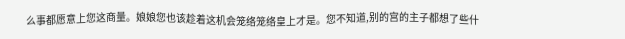么事都愿意上您这商量。娘娘您也该趁着这机会笼络笼络皇上才是。您不知道,别的宫的主子都想了些什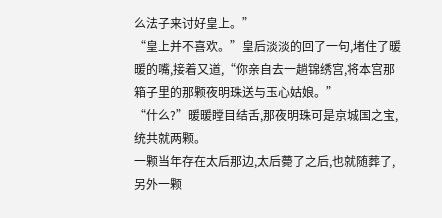么法子来讨好皇上。”
“皇上并不喜欢。”皇后淡淡的回了一句,堵住了暖暖的嘴,接着又道,“你亲自去一趟锦绣宫,将本宫那箱子里的那颗夜明珠送与玉心姑娘。”
“什么?”暖暖瞠目结舌,那夜明珠可是京城国之宝,统共就两颗。
一颗当年存在太后那边,太后薨了之后,也就随葬了,另外一颗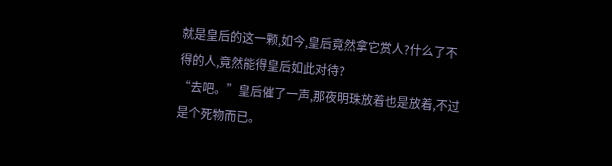就是皇后的这一颗,如今,皇后竟然拿它赏人?什么了不得的人,竟然能得皇后如此对待?
“去吧。”皇后催了一声,那夜明珠放着也是放着,不过是个死物而已。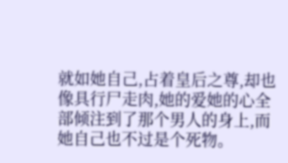就如她自己,占着皇后之尊,却也像具行尸走肉,她的爱她的心全部倾注到了那个男人的身上,而她自己也不过是个死物。